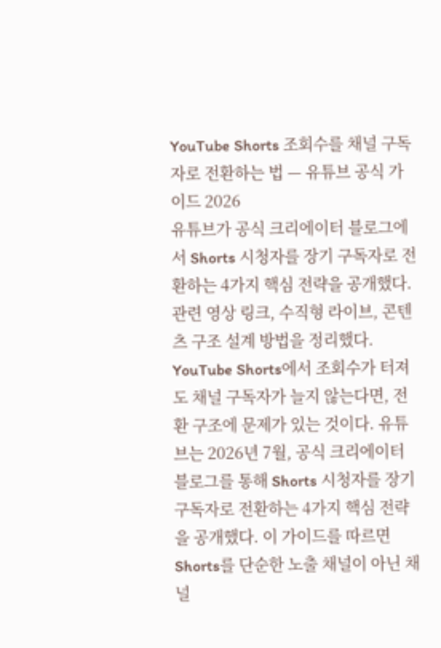YouTube Shorts 조회수를 채널 구독자로 전환하는 법 — 유튜브 공식 가이드 2026
유튜브가 공식 크리에이터 블로그에서 Shorts 시청자를 장기 구독자로 전환하는 4가지 핵심 전략을 공개했다. 관련 영상 링크, 수직형 라이브, 콘텐츠 구조 설계 방법을 정리했다.
YouTube Shorts에서 조회수가 터져도 채널 구독자가 늘지 않는다면, 전환 구조에 문제가 있는 것이다. 유튜브는 2026년 7월, 공식 크리에이터 블로그를 통해 Shorts 시청자를 장기 구독자로 전환하는 4가지 핵심 전략을 공개했다. 이 가이드를 따르면 Shorts를 단순한 노출 채널이 아닌 채널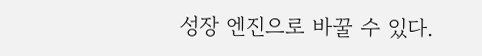성장 엔진으로 바꿀 수 있다.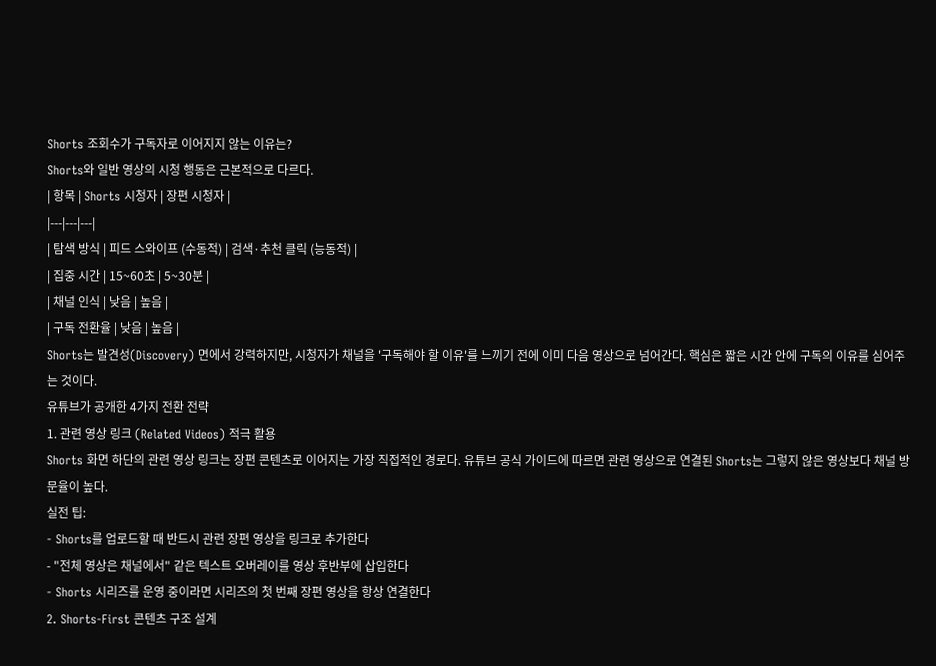Shorts 조회수가 구독자로 이어지지 않는 이유는?
Shorts와 일반 영상의 시청 행동은 근본적으로 다르다.
| 항목 | Shorts 시청자 | 장편 시청자 |
|---|---|---|
| 탐색 방식 | 피드 스와이프 (수동적) | 검색·추천 클릭 (능동적) |
| 집중 시간 | 15~60초 | 5~30분 |
| 채널 인식 | 낮음 | 높음 |
| 구독 전환율 | 낮음 | 높음 |
Shorts는 발견성(Discovery) 면에서 강력하지만, 시청자가 채널을 '구독해야 할 이유'를 느끼기 전에 이미 다음 영상으로 넘어간다. 핵심은 짧은 시간 안에 구독의 이유를 심어주는 것이다.
유튜브가 공개한 4가지 전환 전략
1. 관련 영상 링크 (Related Videos) 적극 활용
Shorts 화면 하단의 관련 영상 링크는 장편 콘텐츠로 이어지는 가장 직접적인 경로다. 유튜브 공식 가이드에 따르면 관련 영상으로 연결된 Shorts는 그렇지 않은 영상보다 채널 방문율이 높다.
실전 팁:
- Shorts를 업로드할 때 반드시 관련 장편 영상을 링크로 추가한다
- "전체 영상은 채널에서" 같은 텍스트 오버레이를 영상 후반부에 삽입한다
- Shorts 시리즈를 운영 중이라면 시리즈의 첫 번째 장편 영상을 항상 연결한다
2. Shorts-First 콘텐츠 구조 설계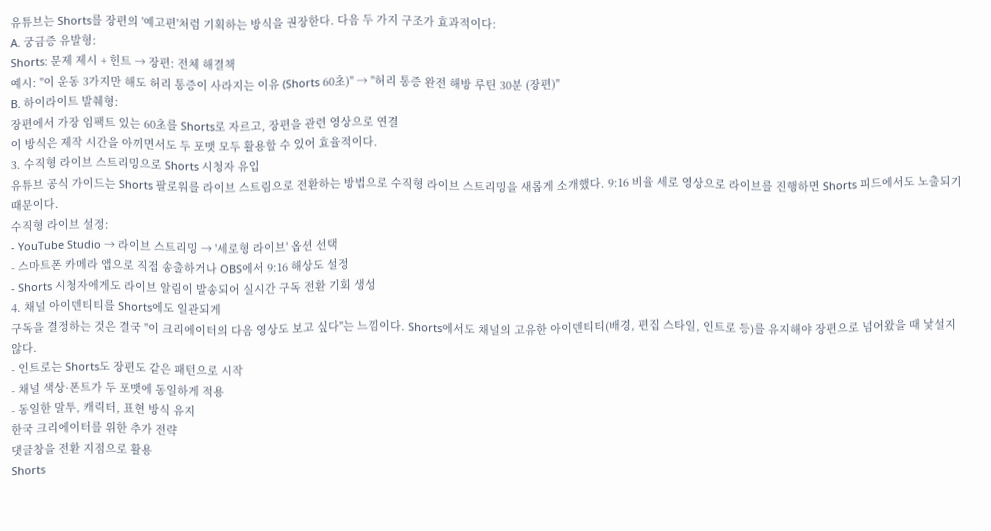유튜브는 Shorts를 장편의 '예고편'처럼 기획하는 방식을 권장한다. 다음 두 가지 구조가 효과적이다:
A. 궁금증 유발형:
Shorts: 문제 제시 + 힌트 → 장편: 전체 해결책
예시: "이 운동 3가지만 해도 허리 통증이 사라지는 이유 (Shorts 60초)" → "허리 통증 완전 해방 루틴 30분 (장편)"
B. 하이라이트 발췌형:
장편에서 가장 임팩트 있는 60초를 Shorts로 자르고, 장편을 관련 영상으로 연결
이 방식은 제작 시간을 아끼면서도 두 포맷 모두 활용할 수 있어 효율적이다.
3. 수직형 라이브 스트리밍으로 Shorts 시청자 유입
유튜브 공식 가이드는 Shorts 팔로워를 라이브 스트림으로 전환하는 방법으로 수직형 라이브 스트리밍을 새롭게 소개했다. 9:16 비율 세로 영상으로 라이브를 진행하면 Shorts 피드에서도 노출되기 때문이다.
수직형 라이브 설정:
- YouTube Studio → 라이브 스트리밍 → '세로형 라이브' 옵션 선택
- 스마트폰 카메라 앱으로 직접 송출하거나 OBS에서 9:16 해상도 설정
- Shorts 시청자에게도 라이브 알림이 발송되어 실시간 구독 전환 기회 생성
4. 채널 아이덴티티를 Shorts에도 일관되게
구독을 결정하는 것은 결국 "이 크리에이터의 다음 영상도 보고 싶다"는 느낌이다. Shorts에서도 채널의 고유한 아이덴티티(배경, 편집 스타일, 인트로 등)를 유지해야 장편으로 넘어왔을 때 낯설지 않다.
- 인트로는 Shorts도 장편도 같은 패턴으로 시작
- 채널 색상·폰트가 두 포맷에 동일하게 적용
- 동일한 말투, 캐릭터, 표현 방식 유지
한국 크리에이터를 위한 추가 전략
댓글창을 전환 지점으로 활용
Shorts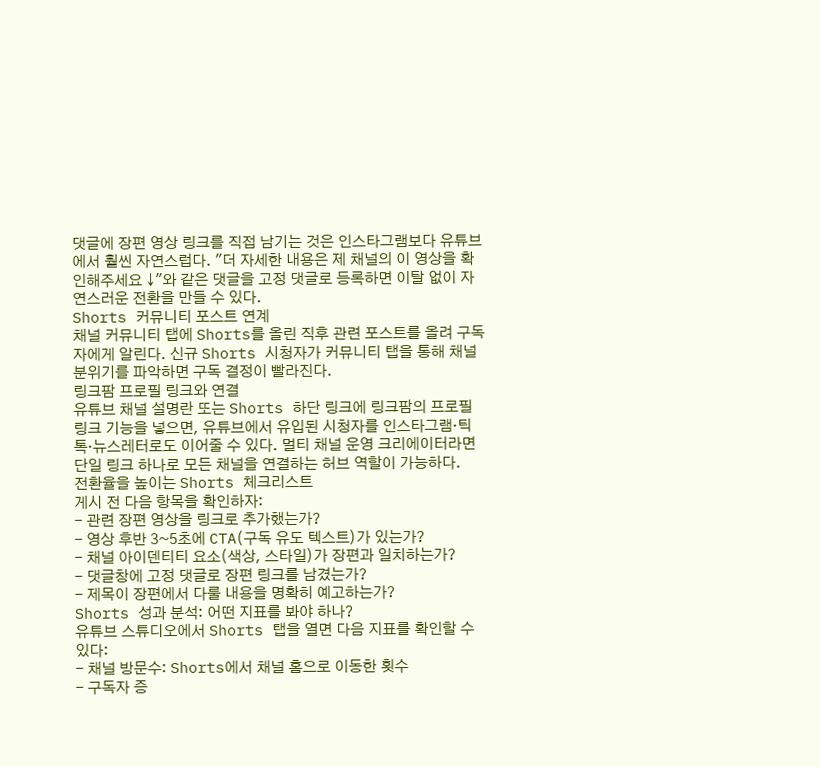댓글에 장편 영상 링크를 직접 남기는 것은 인스타그램보다 유튜브에서 훨씬 자연스럽다. "더 자세한 내용은 제 채널의 이 영상을 확인해주세요 ↓"와 같은 댓글을 고정 댓글로 등록하면 이탈 없이 자연스러운 전환을 만들 수 있다.
Shorts 커뮤니티 포스트 연계
채널 커뮤니티 탭에 Shorts를 올린 직후 관련 포스트를 올려 구독자에게 알린다. 신규 Shorts 시청자가 커뮤니티 탭을 통해 채널 분위기를 파악하면 구독 결정이 빨라진다.
링크팜 프로필 링크와 연결
유튜브 채널 설명란 또는 Shorts 하단 링크에 링크팜의 프로필 링크 기능을 넣으면, 유튜브에서 유입된 시청자를 인스타그램·틱톡·뉴스레터로도 이어줄 수 있다. 멀티 채널 운영 크리에이터라면 단일 링크 하나로 모든 채널을 연결하는 허브 역할이 가능하다.
전환율을 높이는 Shorts 체크리스트
게시 전 다음 항목을 확인하자:
- 관련 장편 영상을 링크로 추가했는가?
- 영상 후반 3~5초에 CTA(구독 유도 텍스트)가 있는가?
- 채널 아이덴티티 요소(색상, 스타일)가 장편과 일치하는가?
- 댓글창에 고정 댓글로 장편 링크를 남겼는가?
- 제목이 장편에서 다룰 내용을 명확히 예고하는가?
Shorts 성과 분석: 어떤 지표를 봐야 하나?
유튜브 스튜디오에서 Shorts 탭을 열면 다음 지표를 확인할 수 있다:
- 채널 방문수: Shorts에서 채널 홈으로 이동한 횟수
- 구독자 증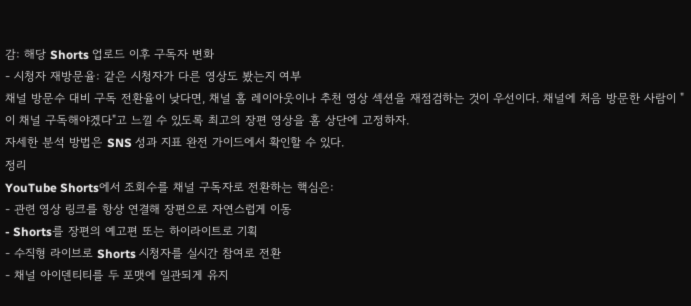감: 해당 Shorts 업로드 이후 구독자 변화
- 시청자 재방문율: 같은 시청자가 다른 영상도 봤는지 여부
채널 방문수 대비 구독 전환율이 낮다면, 채널 홈 레이아웃이나 추천 영상 섹션을 재점검하는 것이 우선이다. 채널에 처음 방문한 사람이 "이 채널 구독해야겠다"고 느낄 수 있도록 최고의 장편 영상을 홈 상단에 고정하자.
자세한 분석 방법은 SNS 성과 지표 완전 가이드에서 확인할 수 있다.
정리
YouTube Shorts에서 조회수를 채널 구독자로 전환하는 핵심은:
- 관련 영상 링크를 항상 연결해 장편으로 자연스럽게 이동
- Shorts를 장편의 예고편 또는 하이라이트로 기획
- 수직형 라이브로 Shorts 시청자를 실시간 참여로 전환
- 채널 아이덴티티를 두 포맷에 일관되게 유지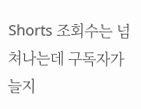Shorts 조회수는 넘쳐나는데 구독자가 늘지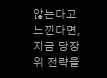않는다고 느낀다면, 지금 당장 위 전략을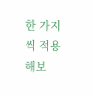한 가지씩 적용해보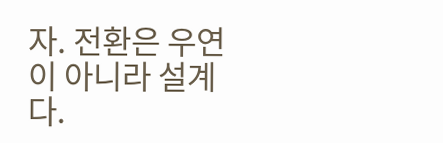자. 전환은 우연이 아니라 설계다.